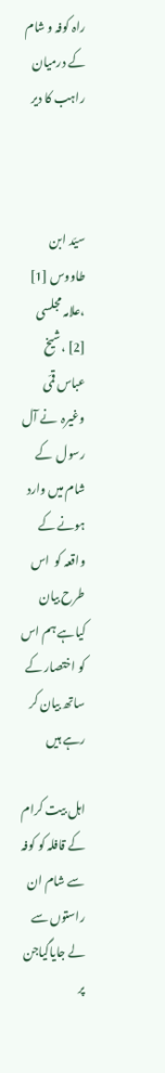راہ کوفہ و شام کے درمیان راہب کا دیر



سیّد ابن طاووس [1] ،علامہ مجلسی [2] ،شیخ عباس قمّی وغیرہ  نے آل رسول  کے شام میں وارد ہونے کے واقعہ کو  اس طرح بیان کیاہے ہم اس کو اختصار کے ساتھ بیان کر رہے ہیں

اہل بیت کرام کے قافلہ کو کوفہ سے شام ان راستوں سے لے جایاگیاجن پر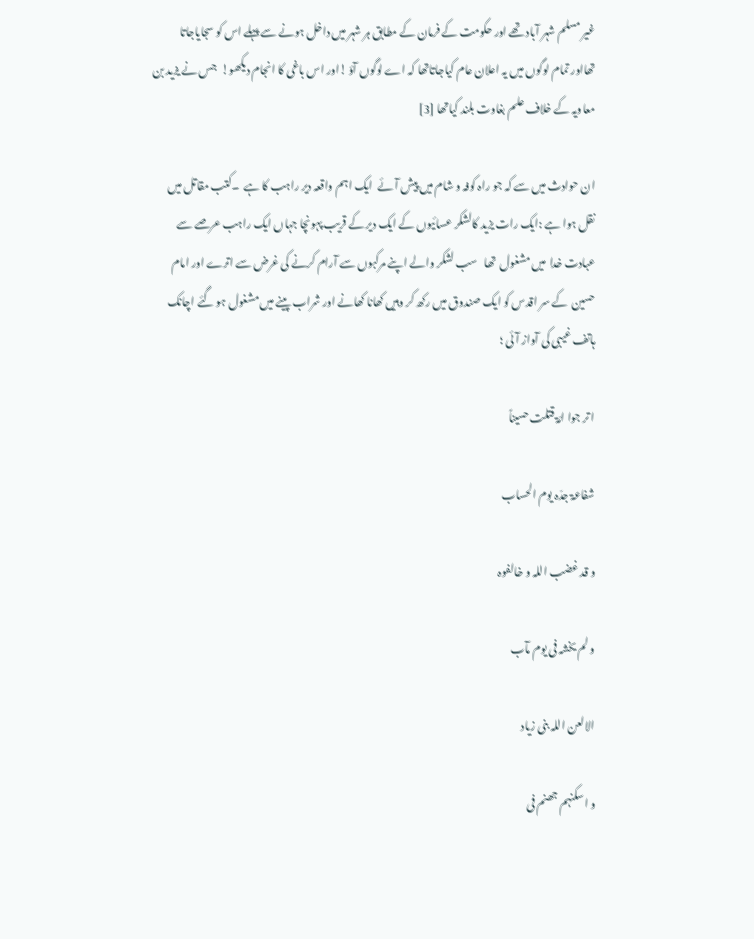غیر مسلم شہر آباد تھے اور حکومت کے فرمان کے مطابق ہر شہر میں داخل ہونے سے پہلے اس کو سجایاجاتا تھااور تمام لوگوں میں یہ اعلان عام کیاجاتاتھا کہ اے لوگوں آؤ !اور اس باغی کا انجام دیکھو!  جس نے یزید بن معاویہ کے خلاف علم بغاوت بلند کیاتھا [3]

ان حوادث میں سے کہ جو راہ کوفہ و شام میں پیش آئے  ایک اہم واقعہ دیر راہب کا ہے  ۔کتب مقاتل میں نقل ہوا ہے :ایک رات یزید کالشکر عسائیوں کے ایک دیر کے قریب پہونچا جہاں ایک راہب عرصے سے عبادت خدا  میں مشغول  تھا   سب لشکر والے اپنے مرکبوں سے آرام کرنے کی غرض سے اترے اور امام حسین  کے سر اقدس کو ایک صندوق میں رکھ کر وہیں کھانا کھانے اور شراب پینے میں مشغول ہو گئے اچانک ہاتف غیبی کی آواز آئی ؛

ا تر جوا امّۃ قتلت حسیناً

شفاعۃ جدّہ یوم الحساب

و قد غضب اللہ و خالفوہ

و لم یخشہ فی یوم مآب

الالعن اللہ بنی زیاد

و اسکنہم جھنم فی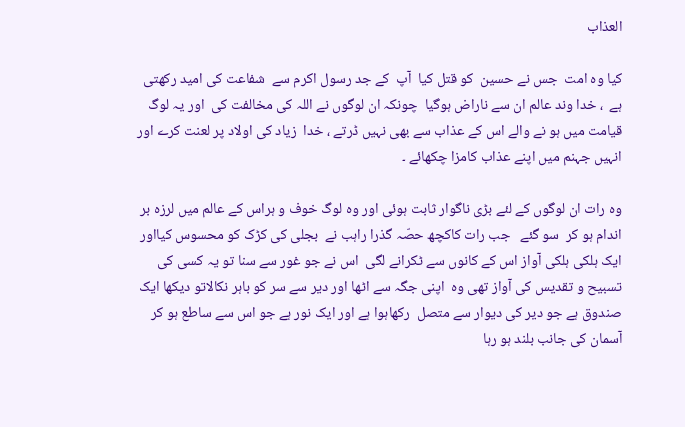العذاب

کیا وہ امت  جس نے حسین  کو قتل کیا  آپ  کے جد رسول اکرم سے  شفاعت کی امید رکھتی ہے  ، خدا وند عالم ان سے ناراض ہوگیا  چونکہ ان لوگوں نے اللہ کی مخالفت کی  اور یہ لوگ قیامت میں ہو نے والے اس کے عذاب سے بھی نہیں ڈرتے ، خدا  زیاد کی اولاد پر لعنت کرے اور انہیں جہنم میں اپنے عذاب کامزا چکھائے ۔

وہ رات ان لوگوں کے لئے بڑی ناگوار ثابت ہوئی اور وہ لوگ خوف و ہراس کے عالم میں لرزہ بر اندام ہو کر  سو گئے   جب رات کاکچھ حصّہ گذرا راہب نے  بجلی کی کڑک کو محسوس کیااور ایک ہلکی ہلکی آواز اس کے کانوں سے ٹکرانے لگی  اس نے جو غور سے سنا تو یہ کسی کی  تسبیح و تقدیس کی آواز تھی وہ  اپنی جگہ سے اٹھا اور دیر سے سر کو باہر نکالاتو دیکھا ایک صندوق ہے جو دیر کی دیوار سے متصل  رکھاہوا ہے اور ایک نور ہے جو اس سے ساطع ہو کر   آسمان کی جانب بلند ہو رہا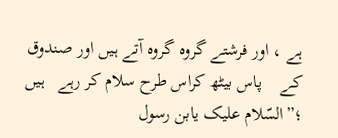ہے ، اور فرشتے گروہ گروہ آتے ہیں اور صندوق کے    پاس بیٹھ کراس طرح سلام کر رہے   ہیں ؛”السّلام علیک یابن رسول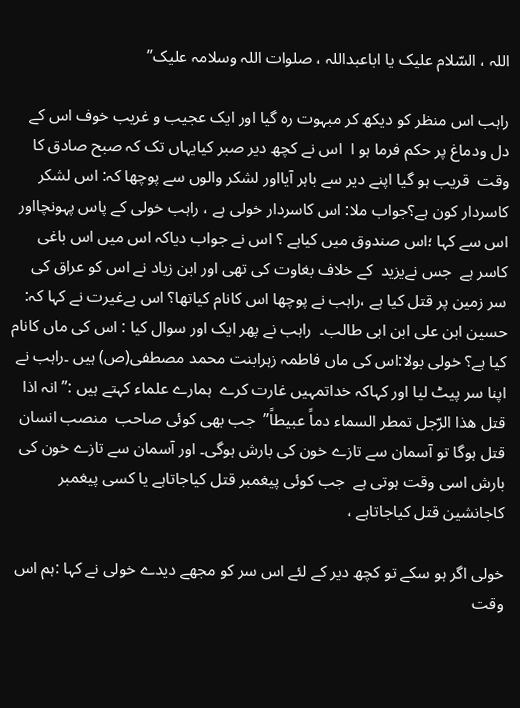اللہ ، السّلام علیک یا اباعبداللہ ، صلوات اللہ وسلامہ علیک”

راہب اس منظر کو دیکھ کر مبہوت رہ گیا اور ایک عجیب و غریب خوف اس کے دل ودماغ پر حکم فرما ہو ا  اس نے کچھ دیر صبر کیایہاں تک کہ صبح صادق کا وقت  قریب ہو گیا اپنے دیر سے باہر آیااور لشکر والوں سے پوچھا کہ: اس لشکر کاسردار کون ہے؟جواب ملا: اس کاسردار خولی ہے ، راہب خولی کے پاس پہونچااور اس سے کہا ؛اس صندوق میں کیاہے ؟ اس نے جواب دیاکہ اس میں اس باغی کاسر ہے  جس نےیزید  کے خلاف بغاوت کی تھی اور ابن زیاد نے اس کو عراق کی سر زمین پر قتل کیا ہے ،راہب نے پوچھا اس کانام کیاتھا؟ اس بےغیرت نے کہا کہ: حسین ابن علی ابن ابی طالب۔  راہب نے پھر ایک اور سوال کیا : اس کی ماں کانام کیا ہے؟ خولی بولا:اس کی ماں فاطمہ زہرابنت محمد مصطفی(ص) ہیں ۔راہب نے اپنا سر پیٹ لیا اور کہاکہ خداتمہیں غارت کرے  ہمارے علماء کہتے ہیں :”انہ اذا قتل ھذا الرّجل تمطر السماء دماً عبیطاً”  جب بھی کوئی صاحب  منصب انسان قتل ہوگا تو آسمان سے تازے خون کی بارش ہوگی۔ اور آسمان سے تازے خون کی بارش اسی وقت ہوتی ہے  جب کوئی پیغمبر قتل کیاجاتاہے یا کسی پیغمبر کاجانشین قتل کیاجاتاہے ،

خولی اگر ہو سکے تو کچھ دیر کے لئے اس سر کو مجھے دیدے خولی نے کہا :ہم اس وقت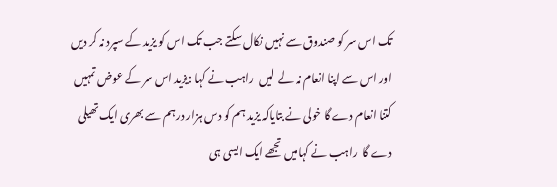تک اس سر کو صندوق سے نہیں نکال سکتے جب تک اس کو یزید کے سپرد نہ کر دیں اور اس سے اپنا انعام نہ لے  لیں  راہب نے کہا :یزید اس سر کے عوض تمہیں کتنا انعام دے گا خولی نے بتایاکہ یزید ہم کو دس ہزار درہم سے بھری ایک تھیلی دے گا  راہب نے کہامیں تجھے ایک ایسی ہی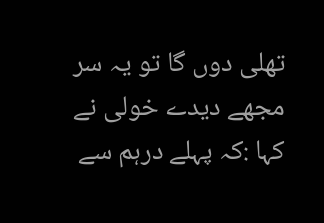تھلی دوں گا تو یہ سر مجھے دیدے خولی نے کہا :کہ پہلے درہم سے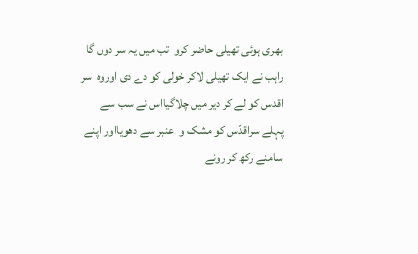بھری ہوئی تھیلی حاضر کرو  تب میں یہ سر دوں گا راہب نے ایک تھیلی لاکر خولی کو دے دی اوروہ  سر اقدس کو لے کر دیر میں چلاگیااس نے سب سے پہلے سراقدّس کو مشک و  عنبر سے دھویااور اپنے سامنے رکھ کر رونے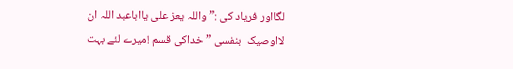لگااور فریاد کی :”واللہ یعز علی یااباعبد اللہ ان لااوصیک  بنفسی ” خداکی قسم !میرے لئے بہت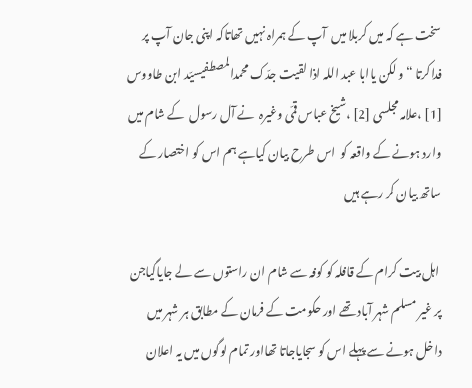سخت ہے کہ میں کربلا میں  آپ کے ہمراہ نہیں تھاتاکہ اپنی جان آپ پر فداکرتا “و لکن یاابا عبد اللہ اذا لقیت جدّک محمدالمصطفیسیّد ابن طاووس [1] ،علامہ مجلسی [2] ،شیخ عباس قمّی وغیرہ  نے آل رسول  کے شام میں وارد ہونے کے واقعہ کو  اس طرح بیان کیاہے ہم اس کو اختصار کے ساتھ بیان کر رہے ہیں

 اہل بیت کرام کے قافلہ کو کوفہ سے شام ان راستوں سے لے جایاگیاجن پر غیر مسلم شہر آباد تھے اور حکومت کے فرمان کے مطابق ہر شہر میں داخل ہونے سے پہلے اس کو سجایاجاتا تھااور تمام لوگوں میں یہ اعلان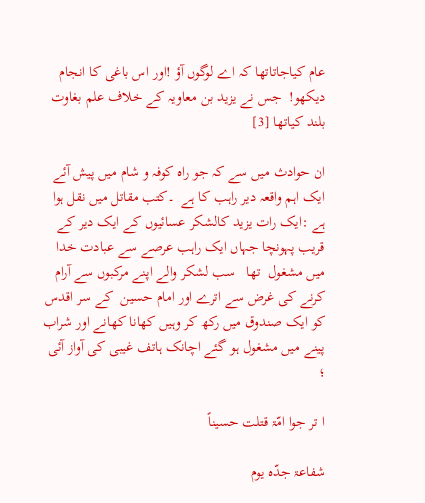عام کیاجاتاتھا کہ اے لوگوں آؤ !اور اس باغی کا انجام دیکھو!  جس نے یزید بن معاویہ کے خلاف علم بغاوت بلند کیاتھا [3]

ان حوادث میں سے کہ جو راہ کوفہ و شام میں پیش آئے  ایک اہم واقعہ دیر راہب کا ہے  ۔کتب مقاتل میں نقل ہوا ہے :ایک رات یزید کالشکر عسائیوں کے ایک دیر کے قریب پہونچا جہاں ایک راہب عرصے سے عبادت خدا  میں مشغول  تھا   سب لشکر والے اپنے مرکبوں سے آرام کرنے کی غرض سے اترے اور امام حسین  کے سر اقدس کو ایک صندوق میں رکھ کر وہیں کھانا کھانے اور شراب پینے میں مشغول ہو گئے اچانک ہاتف غیبی کی آواز آئی ؛

ا تر جوا امّۃ قتلت حسیناً

شفاعۃ جدّہ یوم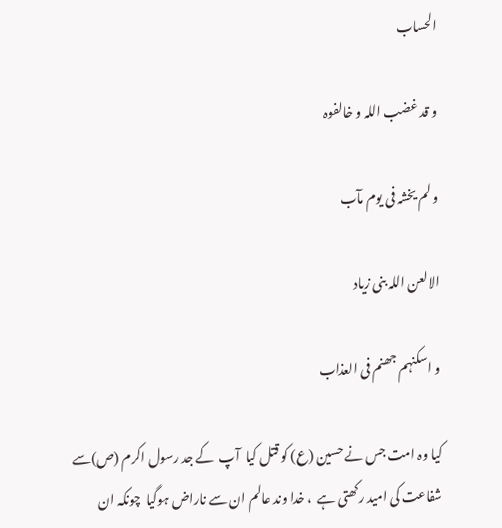الحساب

و قد غضب اللہ و خالفوہ

و لم یخشہ فی یوم مآب

الالعن اللہ بنی زیاد

و اسکنہم جھنم فی العذاب

کیا وہ امت جس نے حسین (ع) کو قتل کیا  آپ  کے جد رسول اکرم (ص)سے  شفاعت کی امید رکھتی ہے  ، خدا وند عالم ان سے ناراض ہوگیا  چونکہ ان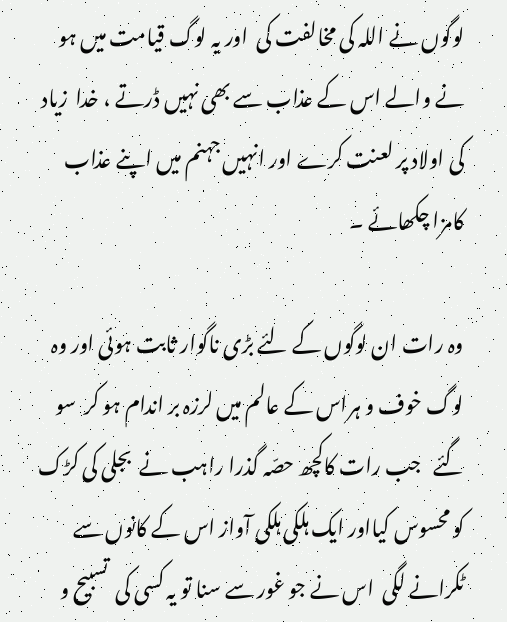لوگوں نے اللہ کی مخالفت کی  اور یہ لوگ قیامت میں ہو نے والے اس کے عذاب سے بھی نہیں ڈرتے ، خدا  زیاد کی اولاد پر لعنت کرے اور انہیں جہنم میں اپنے عذاب کامزا چکھائے ۔

وہ رات ان لوگوں کے لئے بڑی ناگوار ثابت ہوئی اور وہ لوگ خوف و ہراس کے عالم میں لرزہ بر اندام ہو کر  سو گئے   جب رات کاکچھ حصّہ گذرا راہب نے  بجلی کی کڑک کو محسوس کیااور ایک ہلکی ہلکی آواز اس کے کانوں سے ٹکرانے لگی  اس نے جو غور سے سنا تو یہ کسی کی  تسبیح و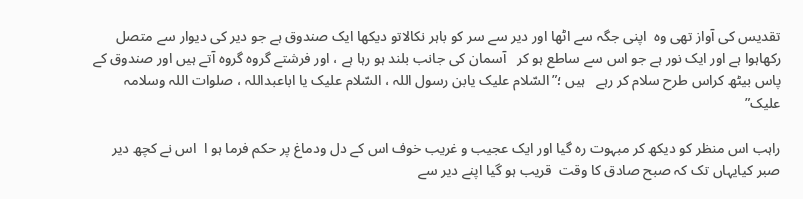تقدیس کی آواز تھی وہ  اپنی جگہ سے اٹھا اور دیر سے سر کو باہر نکالاتو دیکھا ایک صندوق ہے جو دیر کی دیوار سے متصل  رکھاہوا ہے اور ایک نور ہے جو اس سے ساطع ہو کر   آسمان کی جانب بلند ہو رہا ہے ، اور فرشتے گروہ گروہ آتے ہیں اور صندوق کے    پاس بیٹھ کراس طرح سلام کر رہے   ہیں ؛”السّلام علیک یابن رسول اللہ ، السّلام علیک یا اباعبداللہ ، صلوات اللہ وسلامہ علیک”

راہب اس منظر کو دیکھ کر مبہوت رہ گیا اور ایک عجیب و غریب خوف اس کے دل ودماغ پر حکم فرما ہو ا  اس نے کچھ دیر صبر کیایہاں تک کہ صبح صادق کا وقت  قریب ہو گیا اپنے دیر سے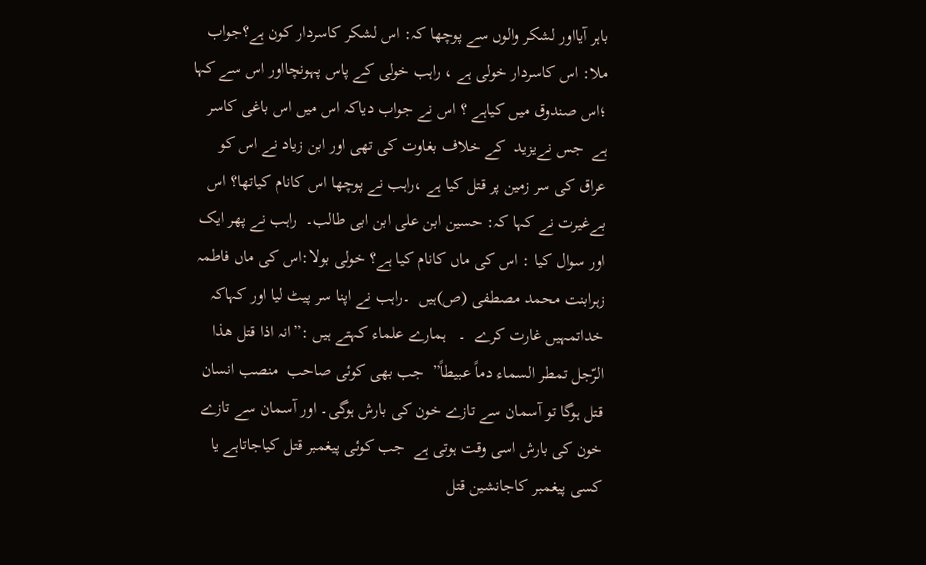باہر آیااور لشکر والوں سے پوچھا کہ: اس لشکر کاسردار کون ہے؟جواب ملا: اس کاسردار خولی ہے ، راہب خولی کے پاس پہونچااور اس سے کہا ؛اس صندوق میں کیاہے ؟ اس نے جواب دیاکہ اس میں اس باغی کاسر ہے  جس نےیزید  کے خلاف بغاوت کی تھی اور ابن زیاد نے اس کو عراق کی سر زمین پر قتل کیا ہے ،راہب نے پوچھا اس کانام کیاتھا؟ اس بےغیرت نے کہا کہ: حسین ابن علی ابن ابی طالب۔  راہب نے پھر ایک اور سوال کیا : اس کی ماں کانام کیا ہے؟ خولی بولا:اس کی ماں فاطمہ زہرابنت محمد مصطفی (ص)ہیں  ۔راہب نے اپنا سر پیٹ لیا اور کہاکہ خداتمہیں غارت کرے  ۔   ہمارے علماء کہتے ہیں :”انہ اذا قتل ھذا الرّجل تمطر السماء دماً عبیطاً”  جب بھی کوئی صاحب  منصب انسان  قتل ہوگا تو آسمان سے تازے خون کی بارش ہوگی۔ اور آسمان سے تازے خون کی بارش اسی وقت ہوتی ہے  جب کوئی پیغمبر قتل کیاجاتاہے یا کسی پیغمبر کاجانشین قتل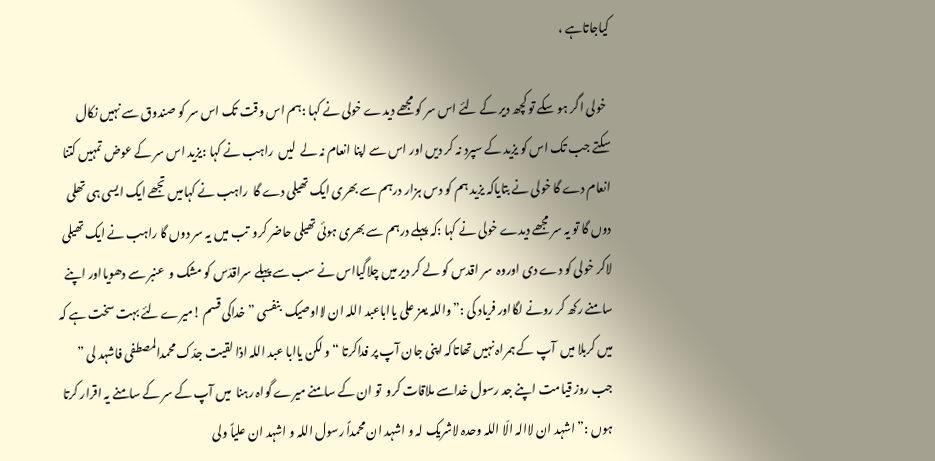کیاجاتاہے ،

  خولی اگر ہو سکے تو کچھ دیر کے لئے اس سر کو مجھے دیدے خولی نے کہا :ہم اس وقت تک اس سر کو صندوق سے نہیں نکال سکتے جب تک اس کو یزید کے سپرد نہ کر دیں اور اس سے اپنا انعام نہ لے  لیں  راہب نے کہا :یزید اس سر کے عوض تمہیں کتنا انعام دے گا خولی نے بتایاکہ یزید ہم کو دس ہزار درہم سے بھری ایک تھیلی دے گا  راہب نے کہامیں تجھے ایک ایسی ہی تھلی دوں گا تو یہ سر مجھے دیدے خولی نے کہا :کہ پہلے درہم سے بھری ہوئی تھیلی حاضر کرو  تب میں یہ سر دوں گا راہب نے ایک تھیلی لاکر خولی کو دے دی اوروہ  سر اقدس کو لے کر دیر میں چلاگیااس نے سب سے پہلے سراقدّس کو مشک و  عنبر سے دھویااور اپنے سامنے رکھ کر رونے لگااور فریاد کی :”واللہ یعز علی یااباعبد اللہ ان لااوصیک  بنفسی ” خداکی قسم !میرے لئے بہت سخت ہے کہ میں کربلا میں  آپ کے ہمراہ نہیں تھاتاکہ اپنی جان آپ پر فداکرتا “و لکن یاابا عبد اللہ اذا لقیت جدّک محمدالمصطفی فاشہد لی ” جب روز قیامت اپنے جد رسول خداسے ملاقات کرو  تو ان کے سامنے میرے گواہ رہنا  میں آپ کے سر کے سامنے یہ اقرار کرتا ہوں :” اشہد ان لاالہ الّا اللہ وحدہ لاشریک لہ و اشہد ان محمداً رسول اللہ و اشہد ان علیاً ولی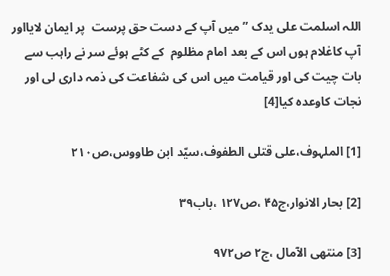اللہ اسلمت علی یدک ” میں آپ کے دست حق پرست  پر ایمان لایااور آپ کاغلام ہوں اس کے بعد امام مظلوم  کے کٹے ہوئے سر نے راہب سے  بات چیت کی اور قیامت میں اس کی شفاعت کی ذمہ داری لی اور نجات کاوعدہ کیا[4]

[1] الملہوف،علی قتلی الطفوف،سیّد ابن طاووس،ص۲۱۰

[2] بحار الانوار،ج۴۵ ،ص۱۲۷ ،باب۳۹

[3] منتھی الآمال ،ج۲ ص۹۷۲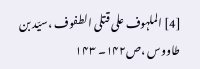[4] الملہوف علی قتلی الطفوف ،سیّد بن طاووس ،ص۱۴۲۔ ۱۴۳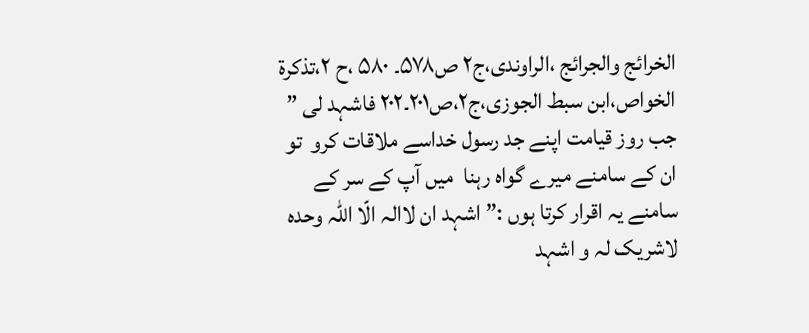الخرائج والجرائج ،الراوندی،ج۲ ص۵۷۸۔ ۵۸۰ ،ح ۲،تذکرۃ الخواص،ابن سبط الجوزی،ج۲،ص۲۰۱۔۲۰۲ فاشہد لی ” جب روز قیامت اپنے جد رسول خداسے ملاقات کرو  تو ان کے سامنے میرے گواہ رہنا  میں آپ کے سر کے سامنے یہ اقرار کرتا ہوں :” اشہد ان لاالہ الّا اللہ وحدہ لاشریک لہ و اشہد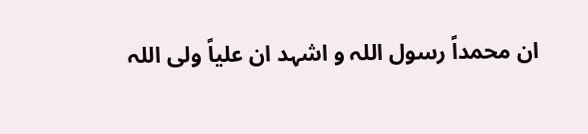ان محمداً رسول اللہ و اشہد ان علیاً ولی اللہ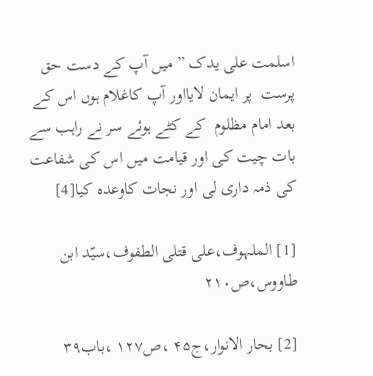اسلمت علی یدک ” میں آپ کے دست حق پرست  پر ایمان لایااور آپ کاغلام ہوں اس کے بعد امام مظلوم  کے کٹے ہوئے سر نے راہب سے  بات چیت کی اور قیامت میں اس کی شفاعت کی ذمہ داری لی اور نجات کاوعدہ کیا[4]

[1] الملہوف،علی قتلی الطفوف،سیّد ابن طاووس،ص۲۱۰

[2] بحار الانوار،ج۴۵ ،ص۱۲۷ ،باب۳۹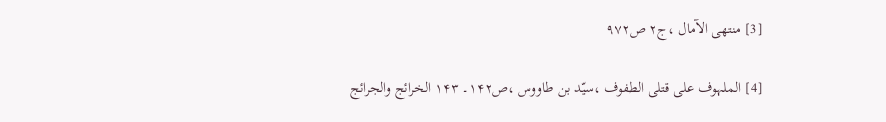[3] منتھی الآمال ،ج۲ ص۹۷۲

[4] الملہوف علی قتلی الطفوف ،سیّد بن طاووس ،ص۱۴۲۔ ۱۴۳ الخرائج والجرائج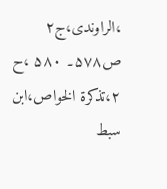،الراوندی،ج۲ ص۵۷۸۔ ۵۸۰ ،ح ۲،تذکرۃ الخواص،ابن سبط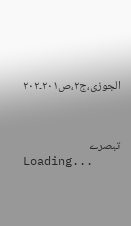الجوزی،ج۲،ص۲۰۱۔۲۰۲



تبصرے
Loading...